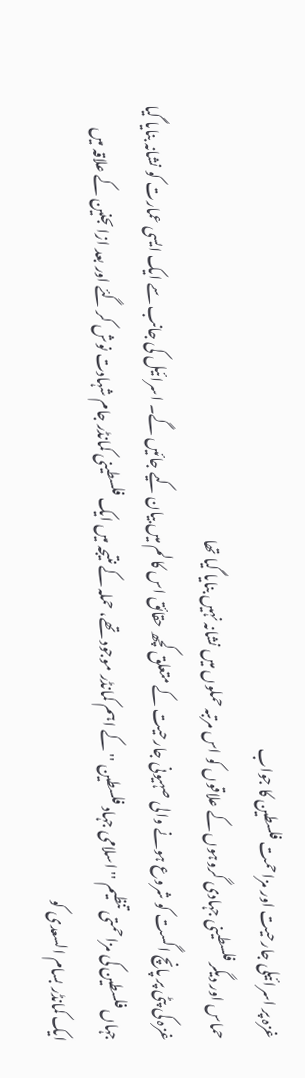غزہ پر اسرائیلی جارحیت اور مزاحمت فلسطین کا جواب
حماس اور دیگر فلسطینی جہادی گروہوں کے علاقوں کو اس مرتبہ حملوں میں نشانہ نہیں بنایا گیا تھا
غزہ کی پٹی پر پانچ اگست کو شروع ہونے والی صہیونی جارحیت کے متعلق کچھ حقائق اس کالم میں بیان کیے جائیں گے۔ اسرائیل کی جانب سے ایک ایسی عمارت کو نشانہ بنایا گیا جہاں فلسطین کی مزاحمتی تنظیم '' اسلامی جہاد فلسطین '' کے اہم کمانڈر موجود تھے، حملہ کے نتیجہ میں ایک فلسطینی کمانڈر جام شہادت نوش کر گئے اور بعد ازاںجنین کے علاقہ میں ایک کمانڈر بسام السعدی کو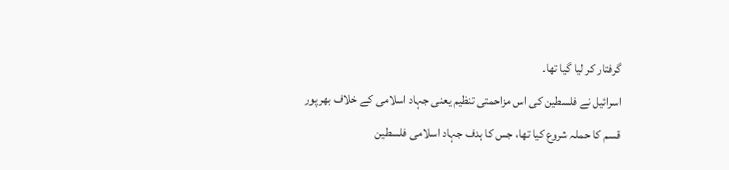گرفتار کر لیا گیا تھا۔
اسرائیل نے فلسطین کی اس مزاحمتی تنظیم یعنی جہاد اسلامی کے خلاف بھرپور قسم کا حملہ شروع کیا تھا، جس کا ہدف جہاد اسلامی فلسطین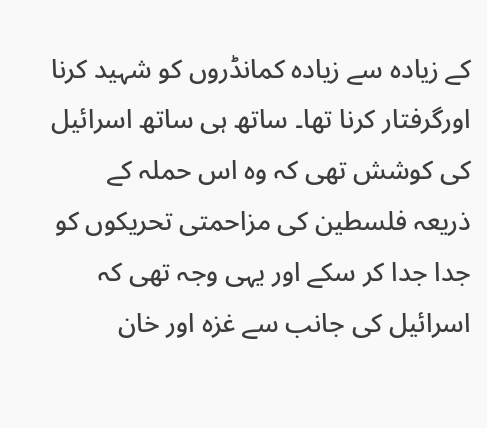کے زیادہ سے زیادہ کمانڈروں کو شہید کرنا اورگرفتار کرنا تھا۔ ساتھ ہی ساتھ اسرائیل کی کوشش تھی کہ وہ اس حملہ کے ذریعہ فلسطین کی مزاحمتی تحریکوں کو جدا جدا کر سکے اور یہی وجہ تھی کہ اسرائیل کی جانب سے غزہ اور خان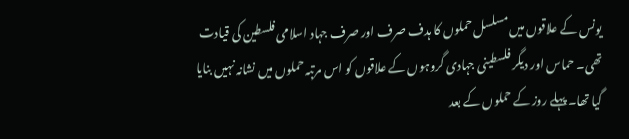یونس کے علاقوں میں مسلسل حملوں کا ہدف صرف اور صرف جہاد اسلامی فلسطین کی قیادت تھی۔ حماس اور دیگر فلسطینی جہادی گروہوں کے علاقوں کو اس مرتبہ حملوں میں نشانہ نہیں بنایا گیا تھا۔ پہلے روز کے حملوں کے بعد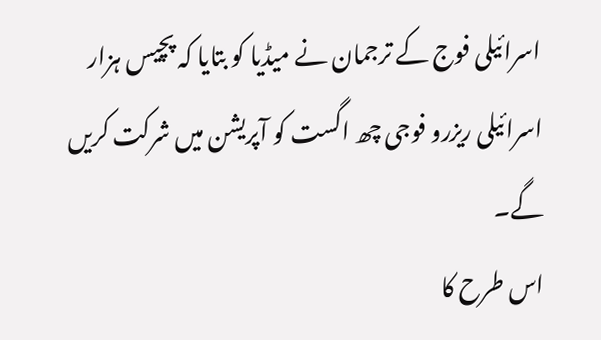اسرائیلی فوج کے ترجمان نے میڈیا کو بتایا کہ پچیس ہزار اسرائیلی ریزرو فوجی چھ اگست کو آپریشن میں شرکت کریں گے۔
اس طرح کا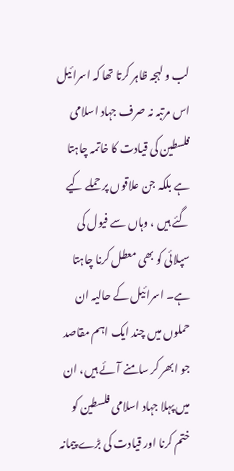لب و لہجہ ظاہر کرتا تھا کہ اسرائیل اس مرتبہ نہ صرف جہاد اسلامی فلسطین کی قیادت کا خاتمہ چاہتا ہے بلکہ جن علاقوں پر حملے کیے گئے ہیں ، وہاں سے فیول کی سپلائی کو بھی معطل کرنا چاہتا ہے۔ اسرائیل کے حالیہ ان حملوں میں چند ایک اہم مقاصد جو ابھر کر سامنے آئے ہیں، ان میں پہلا جہاد اسلامی فلسطین کو ختم کرنا اور قیادت کی بڑے پیمانہ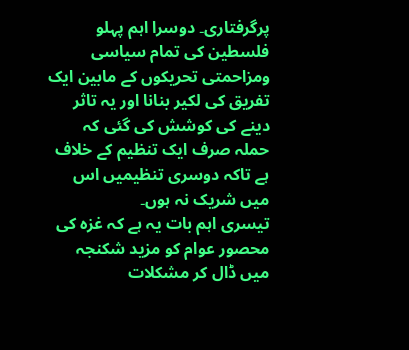پرگرفتاری۔ دوسرا اہم پہلو فلسطین کی تمام سیاسی ومزاحمتی تحریکوں کے مابین ایک تفریق کی لکیر بنانا اور یہ تاثر دینے کی کوشش کی گئی کہ حملہ صرف ایک تنظیم کے خلاف ہے تاکہ دوسری تنظیمیں اس میں شریک نہ ہوں۔
تیسری اہم بات یہ ہے کہ غزہ کی محصور عوام کو مزید شکنجہ میں ڈال کر مشکلات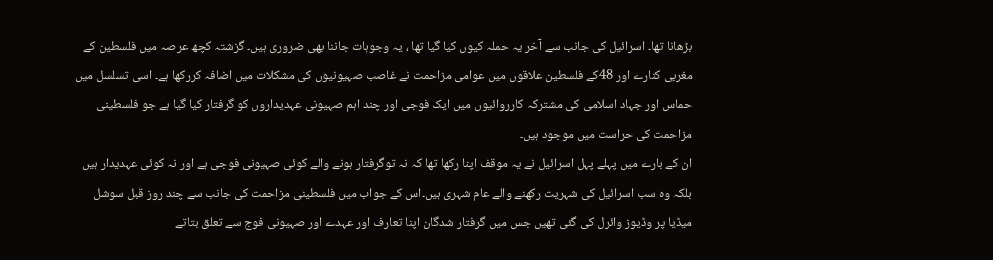بڑھانا تھا۔ اسرائیل کی جانب سے آخر یہ حملہ کیوں کیا گیا تھا ، یہ وجوہات جاننا بھی ضروری ہیں۔ گزشتہ کچھ عرصہ میں فلسطین کے مغربی کنارے اور 48کے فلسطین علاقوں میں عوامی مزاحمت نے غاصب صہیونیوں کی مشکلات میں اضافہ کررکھا ہے۔ اسی تسلسل میں حماس اور جہاد اسلامی کی مشترکہ کارروائیوں میں ایک فوجی اور چند اہم صہیونی عہدیداروں کو گرفتار کیا گیا ہے جو فلسطینی مزاحمت کی حراست میں موجود ہیں۔
ان کے بارے میں پہلے پہل اسرائیل نے یہ موقف اپنا رکھا تھا کہ نہ توگرفتار ہونے والے کوئی صہیونی فوجی ہے اور نہ کوئی عہدیدار ہیں بلکہ وہ سب اسرائیل کی شہریت رکھنے والے عام شہری ہیں۔اس کے جواب میں فلسطینی مزاحمت کی جانب سے چند روز قبل سوشل میڈیا پر وڈیوز وائرل کی گئی تھیں جس میں گرفتار شدگان اپنا تعارف اور عہدے اور صہیونی فوج سے تعلق بتاتے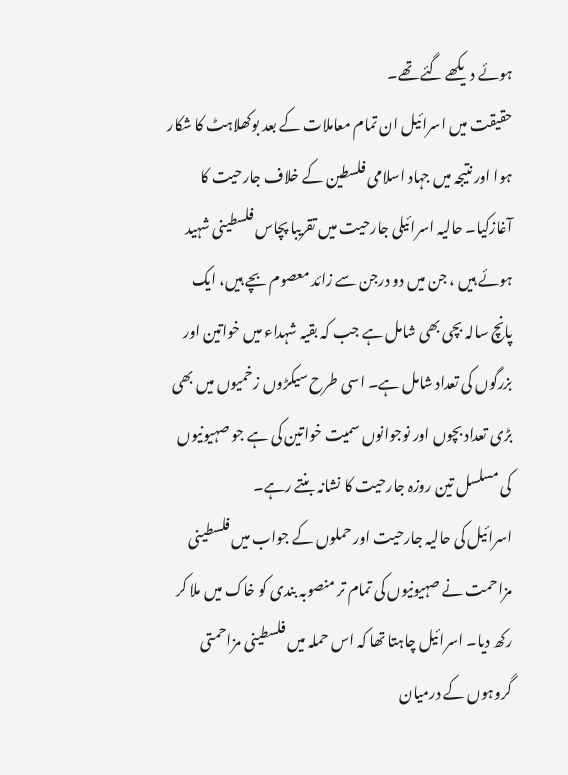ہوئے دیکھے گئے تھے۔
حقیقت میں اسرائیل ان تمام معاملات کے بعد بوکھلاہٹ کا شکار ہوا اور نتیجہ میں جہاد اسلامی فلسطین کے خلاف جارحیت کا آغازکیا۔ حالیہ اسرائیلی جارحیت میں تقریبا پچاس فلسطینی شہید ہوئے ہیں ، جن میں دو درجن سے زائد معصوم بچے ہیں، ایک پانچ سالہ بچی بھی شامل ہے جب کہ بقیہ شہداء میں خواتین اور بزرگوں کی تعداد شامل ہے۔ اسی طرح سیکڑوں زخمیوں میں بھی بڑی تعداد بچوں اور نوجوانوں سمیت خواتین کی ہے جو صہیونیوں کی مسلسل تین روزہ جارحیت کا نشانہ بنتے رہے۔
اسرائیل کی حالیہ جارحیت اور حملوں کے جواب میں فلسطینی مزاحمت نے صہیونیوں کی تمام تر منصوبہ بندی کو خاک میں ملا کر رکھ دیا۔ اسرائیل چاہتا تھا کہ اس حملہ میں فلسطینی مزاحمتی گروہوں کے درمیان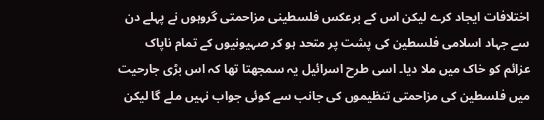اختلافات ایجاد کرے لیکن اس کے برعکس فلسطینی مزاحمتی گروہوں نے پہلے دن سے جہاد اسلامی فلسطین کی پشت پر متحد ہو کر صہیونیوں کے تمام ناپاک عزائم کو خاک میں ملا دیا۔ اسی طرح اسرائیل یہ سمجھتا تھا کہ اس بڑی جارحیت میں فلسطین کی مزاحمتی تنظیموں کی جانب سے کوئی جواب نہیں ملے گا لیکن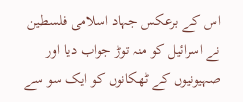اس کے برعکس جہاد اسلامی فلسطین نے اسرائیل کو منہ توڑ جواب دیا اور صہیونیوں کے ٹھکانوں کو ایک سو سے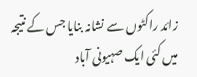زائد راکٹوں سے نشانہ بنایا جس کے نتیجہ میں کئی ایک صہیونی آباد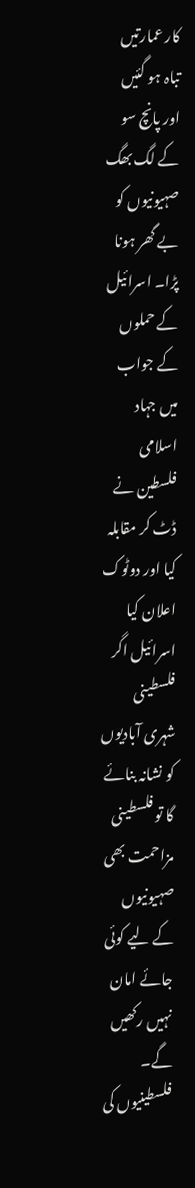کار عمارتیں تباہ ہو گئیں اور پانچ سو کے لگ بھگ صہیونیوں کو بے گھر ہونا پڑا۔ اسرائیل کے حملوں کے جواب میں جہاد اسلامی فلسطین نے ڈٹ کر مقابلہ کیا اور دوٹوک اعلان کیا اسرائیل اگر فلسطینی شہری آبادیوں کو نشانہ بنائے گا تو فلسطینی مزاحمت بھی صہیونیوں کے لیے کوئی جائے امان نہیں رکھیں گے۔
فلسطینیوں کی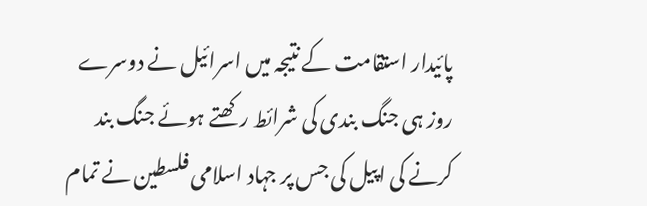پائیدار استقامت کے نتیجہ میں اسرائیل نے دوسرے روز ہی جنگ بندی کی شرائط رکھتے ہوئے جنگ بند کرنے کی اپیل کی جس پر جہاد اسلامی فلسطین نے تمام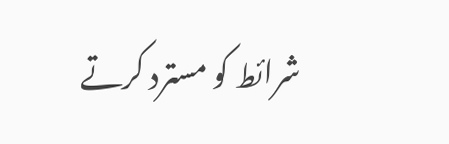شرائط کو مسترد کرتے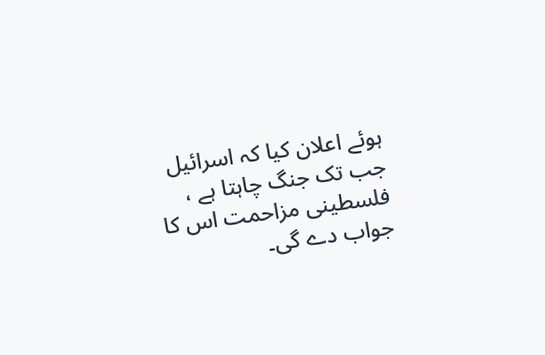ہوئے اعلان کیا کہ اسرائیل جب تک جنگ چاہتا ہے ، فلسطینی مزاحمت اس کا جواب دے گی۔